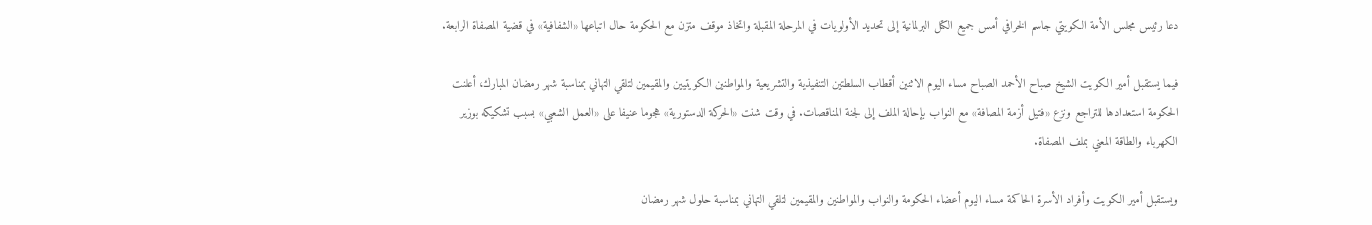دعا رئيس مجلس الأمة الكويتي جاسم الخرافي أمس جميع الكتل البرلمانية إلى تحديد الأولويات في المرحلة المقبلة واتخاذ موقف متزن مع الحكومة حال اتباعها «الشفافية» في قضية المصفاة الرابعة.

فيما يستقبل أمير الكويت الشيخ صباح الأحمد الصباح مساء اليوم الاثنين أقطاب السلطتين التنفيذية والتشريعية والمواطنين الكويتيين والمقيمين لتلقي التهاني بمناسبة شهر رمضان المبارك، أعلنت الحكومة استعدادها للتراجع ونزع «فتيل أزمة المصافة» مع النواب بإحالة الملف إلى لجنة المناقصات. في وقت شنت «الحركة الدستورية» هجوما عنيفا على «العمل الشعبي» بسبب تشكيكه بوزير الكهرباء والطاقة المعني بملف المصفاة.

ويستقبل أمير الكويت وأفراد الأسرة الحاكمة مساء اليوم أعضاء الحكومة والنواب والمواطنين والمقيمين لتلقي التهاني بمناسبة حلول شهر رمضان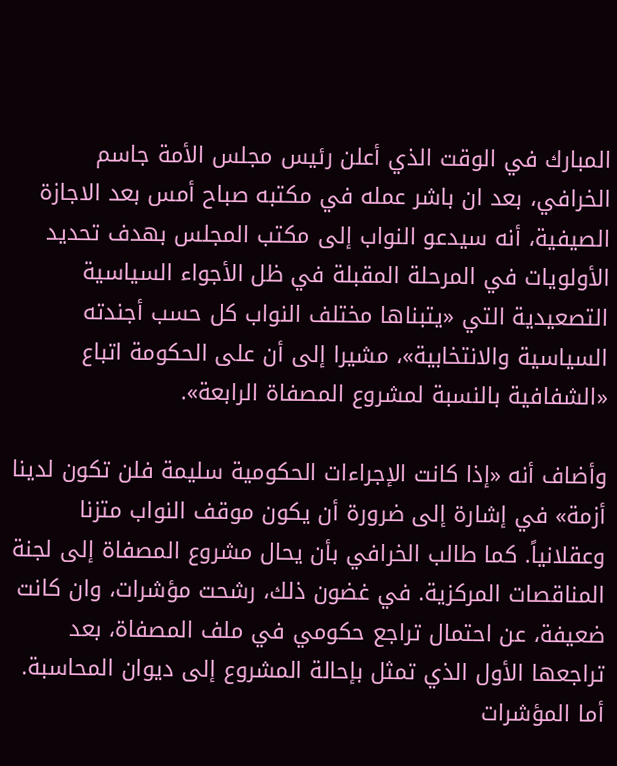المبارك في الوقت الذي أعلن رئيس مجلس الأمة جاسم الخرافي، بعد ان باشر عمله في مكتبه صباح أمس بعد الاجازة الصيفية، أنه سيدعو النواب إلى مكتب المجلس بهدف تحديد الأولويات في المرحلة المقبلة في ظل الأجواء السياسية التصعيدية التي «يتبناها مختلف النواب كل حسب أجندته السياسية والانتخابية»، مشيرا إلى أن على الحكومة اتباع «الشفافية بالنسبة لمشروع المصفاة الرابعة».

وأضاف أنه «إذا كانت الإجراءات الحكومية سليمة فلن تكون لدينا أزمة» في إشارة إلى ضرورة أن يكون موقف النواب متزنا وعقلانياً. كما طالب الخرافي بأن يحال مشروع المصفاة إلى لجنة المناقصات المركزية. في غضون ذلك، رشحت مؤشرات، وان كانت ضعيفة، عن احتمال تراجع حكومي في ملف المصفاة، بعد تراجعها الأول الذي تمثل بإحالة المشروع إلى ديوان المحاسبة. أما المؤشرات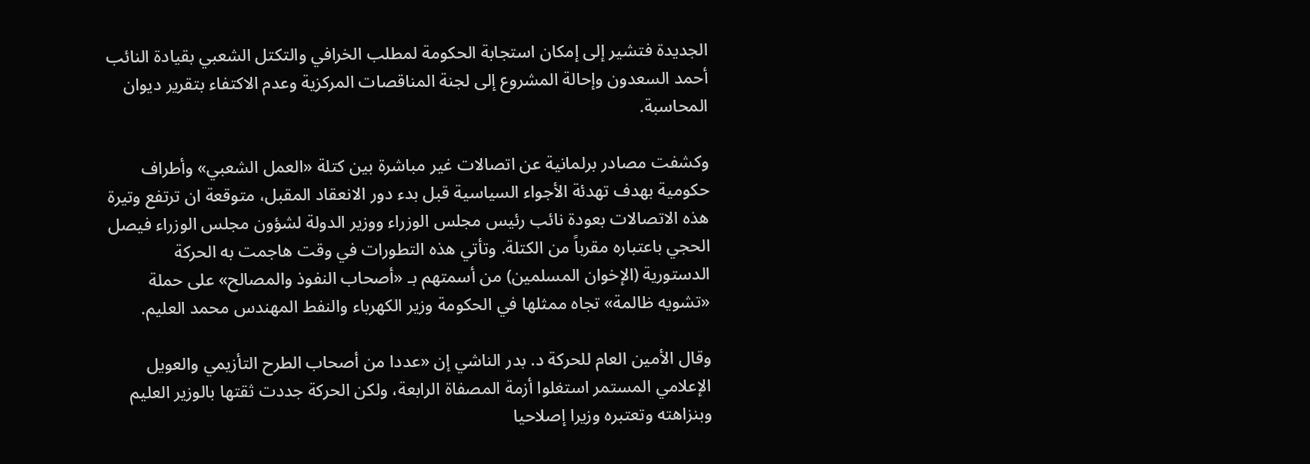الجديدة فتشير إلى إمكان استجابة الحكومة لمطلب الخرافي والتكتل الشعبي بقيادة النائب أحمد السعدون وإحالة المشروع إلى لجنة المناقصات المركزية وعدم الاكتفاء بتقرير ديوان المحاسبة.

وكشفت مصادر برلمانية عن اتصالات غير مباشرة بين كتلة «العمل الشعبي» وأطراف حكومية بهدف تهدئة الأجواء السياسية قبل بدء دور الانعقاد المقبل، متوقعة ان ترتفع وتيرة هذه الاتصالات بعودة نائب رئيس مجلس الوزراء ووزير الدولة لشؤون مجلس الوزراء فيصل الحجي باعتباره مقرباً من الكتلة. وتأتي هذه التطورات في وقت هاجمت به الحركة الدستورية (الإخوان المسلمين) من أسمتهم بـ «أصحاب النفوذ والمصالح» على حملة «تشويه ظالمة» تجاه ممثلها في الحكومة وزير الكهرباء والنفط المهندس محمد العليم.

وقال الأمين العام للحركة د. بدر الناشي إن «عددا من أصحاب الطرح التأزيمي والعويل الإعلامي المستمر استغلوا أزمة المصفاة الرابعة، ولكن الحركة جددت ثقتها بالوزير العليم وبنزاهته وتعتبره وزيرا إصلاحيا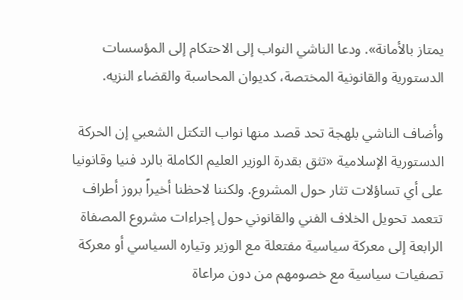يمتاز بالأمانة». ودعا الناشي النواب إلى الاحتكام إلى المؤسسات الدستورية والقانونية المختصة، كديوان المحاسبة والقضاء النزيه.

وأضاف الناشي بلهجة تحد قصد منها نواب التكتل الشعبي إن الحركة الدستورية الإسلامية «تثق بقدرة الوزير العليم الكاملة بالرد فنيا وقانونيا على أي تساؤلات تثار حول المشروع. ولكننا لاحظنا أخيراً بروز أطراف تتعمد تحويل الخلاف الفني والقانوني حول إجراءات مشروع المصفاة الرابعة إلى معركة سياسية مفتعلة مع الوزير وتياره السياسي أو معركة تصفيات سياسية مع خصومهم من دون مراعاة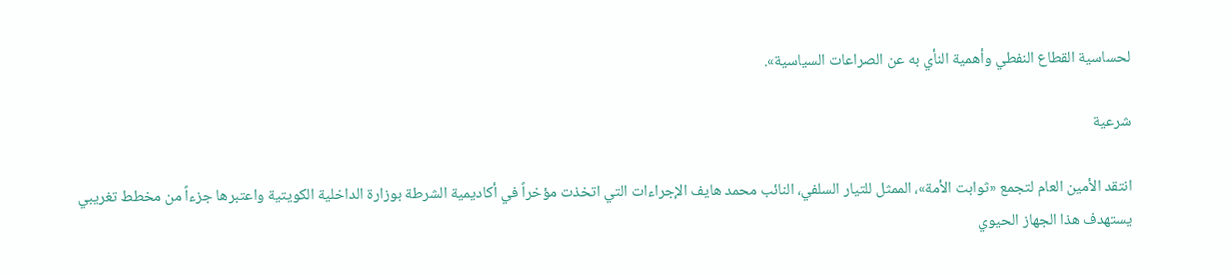لحساسية القطاع النفطي وأهمية النأي به عن الصراعات السياسية».

شرعية

انتقد الأمين العام لتجمع «ثوابت الأمة»، الممثل للتيار السلفي، النائب محمد هايف الإجراءات التي اتخذت مؤخراً في أكاديمية الشرطة بوزارة الداخلية الكويتية واعتبرها جزءاً من مخطط تغريبي يستهدف هذا الجهاز الحيوي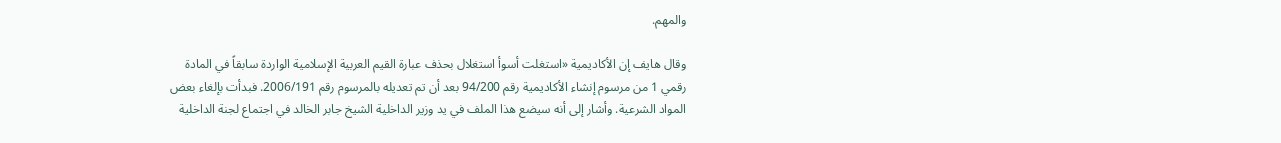والمهم.

وقال هايف إن الأكاديمية «استغلت أسوأ استغلال بحذف عبارة القيم العربية الإسلامية الواردة سابقاً في المادة رقمي 1 من مرسوم إنشاء الأكاديمية رقم 94/200 بعد أن تم تعديله بالمرسوم رقم 2006/191. فبدأت بإلغاء بعض المواد الشرعية. وأشار إلى أنه سيضع هذا الملف في يد وزير الداخلية الشيخ جابر الخالد في اجتماع لجنة الداخلية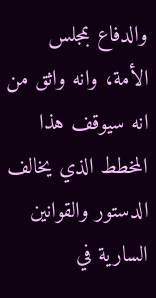والدفاع بمجلس الأمة، وانه واثق من انه سيوقف هذا المخطط الذي يخالف الدستور والقوانين السارية في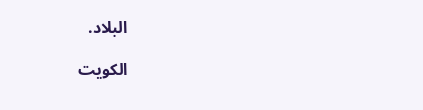البلاد.

الكويت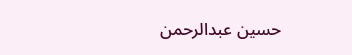حسين عبدالرحمن